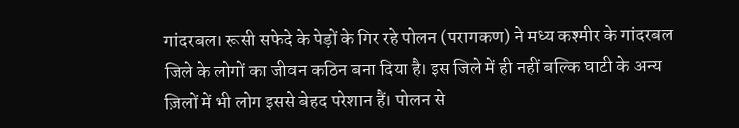गांदरबल। रूसी सफेदे के पेड़ों के गिर रहे पोलन (परागकण) ने मध्य कश्मीर के गांदरबल जिले के लोगों का जीवन कठिन बना दिया है। इस जिले में ही नहीं बल्कि घाटी के अन्य ज़िलों में भी लोग इससे बेहद परेशान हैं। पोलन से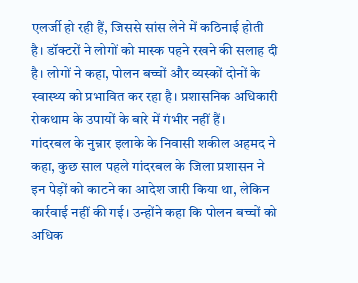एलर्जी हो रही हैं, जिससे सांस लेने में कठिनाई होती है। डॉक्टरों ने लोगों को मास्क पहने रखने की सलाह दी है। लोगों ने कहा, पोलन बच्चों और व्यस्कों दोनों के स्वास्थ्य को प्रभावित कर रहा है। प्रशासनिक अधिकारी रोकथाम के उपायों के बारे में गंभीर नहीं हैं।
गांदरबल के नुन्नार इलाके के निवासी शकील अहमद ने कहा, कुछ साल पहले गांदरबल के जिला प्रशासन ने इन पेड़ों को काटने का आदेश जारी किया था, लेकिन कार्रवाई नहीं की गई। उन्होंने कहा कि पोलन बच्चों को अधिक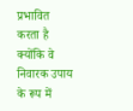प्रभावित करता है क्योंकि वे निवारक उपाय के रूप में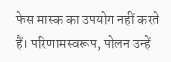फेस मास्क का उपयोग नहीं करते हैं। परिणामस्वरूप, पोलन उन्हें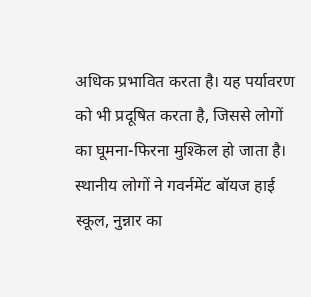अधिक प्रभावित करता है। यह पर्यावरण को भी प्रदूषित करता है, जिससे लोगों का घूमना-फिरना मुश्किल हो जाता है।
स्थानीय लोगों ने गवर्नमेंट बॉयज हाई स्कूल, नुन्नार का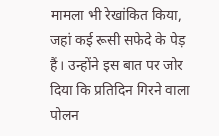मामला भी रेखांकित किया, जहां कई रूसी सफेदे के पेड़ हैं। उन्होंने इस बात पर जोर दिया कि प्रतिदिन गिरने वाला पोलन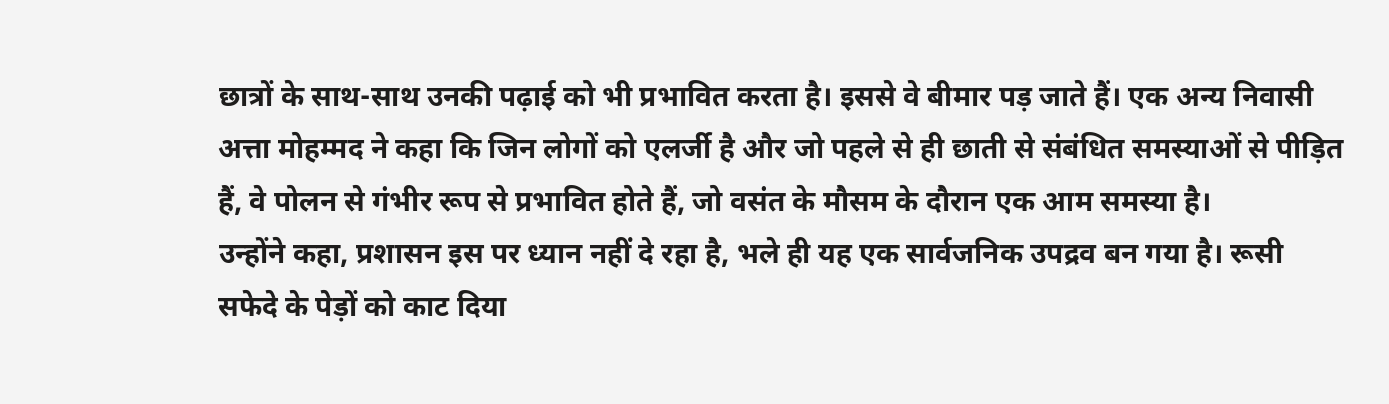छात्रों के साथ-साथ उनकी पढ़ाई को भी प्रभावित करता है। इससे वे बीमार पड़ जाते हैं। एक अन्य निवासी अत्ता मोहम्मद ने कहा कि जिन लोगों को एलर्जी है और जो पहले से ही छाती से संबंधित समस्याओं से पीड़ित हैं, वे पोलन से गंभीर रूप से प्रभावित होते हैं, जो वसंत के मौसम के दौरान एक आम समस्या है।
उन्होंने कहा, प्रशासन इस पर ध्यान नहीं दे रहा है, भले ही यह एक सार्वजनिक उपद्रव बन गया है। रूसी सफेदे के पेड़ों को काट दिया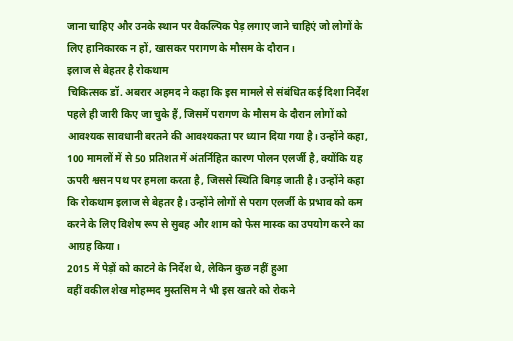जाना चाहिए और उनके स्थान पर वैकल्पिक पेड़ लगाए जाने चाहिएं जो लोगों के लिए हानिकारक न हों, खासकर परागण के मौसम के दौरान।
इलाज से बेहतर है रोकथाम
चिकित्सक डॉ. अबरार अहमद ने कहा कि इस मामले से संबंधित कई दिशा निर्देश पहले ही जारी किए जा चुके हैं, जिसमें परागण के मौसम के दौरान लोगों को आवश्यक सावधानी बरतने की आवश्यकता पर ध्यान दिया गया है। उन्होंने कहा, 100 मामलों में से 50 प्रतिशत में अंतर्निहित कारण पोलन एलर्जी है, क्योंकि यह ऊपरी श्वसन पथ पर हमला करता है, जिससे स्थिति बिगड़ जाती है। उन्होंने कहा कि रोकथाम इलाज से बेहतर है। उन्होंने लोगों से पराग एलर्जी के प्रभाव को कम करने के लिए विशेष रूप से सुबह और शाम को फेस मास्क का उपयोग करने का आग्रह किया।
2015 में पेड़ों को काटने के निर्देश थे, लेकिन कुछ नहीं हुआ
वहीं वकील शेख मोहम्मद मुस्तसिम ने भी इस खतरे को रोकने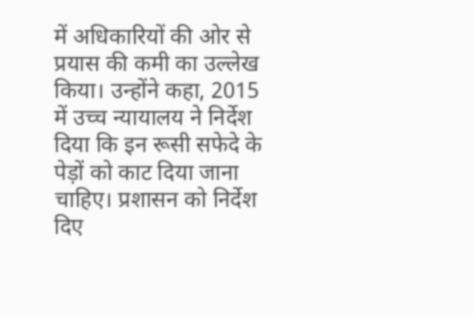में अधिकारियों की ओर से प्रयास की कमी का उल्लेख किया। उन्होंने कहा, 2015 में उच्च न्यायालय ने निर्देश दिया कि इन रूसी सफेदे के पेड़ों को काट दिया जाना चाहिए। प्रशासन को निर्देश दिए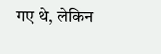गए थे, लेकिन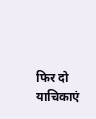फिर दो याचिकाएं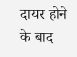दायर होने के बाद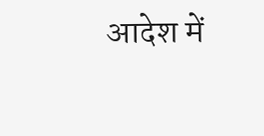आदेश में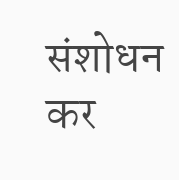संशोधन कर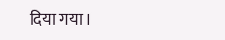दिया गया।